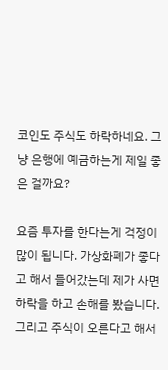코인도 주식도 하락하네요. 그냥 은행에 예금하는게 제일 좋은 걸까요?

요즘 투자를 한다는게 걱정이 많이 됩니다. 가상화폐가 좋다고 해서 들어갔는데 제가 사면 하락을 하고 손해를 봤습니다. 그리고 주식이 오른다고 해서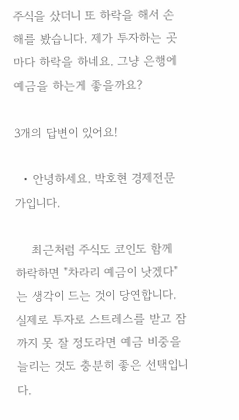주식을 샀더니 또 하락을 해서 손해를 봤습니다. 제가 투자하는 곳 마다 하락을 하네요. 그냥 은행에 예금을 하는게 좋을까요?

3개의 답변이 있어요!

  • 안녕하세요. 박호현 경제전문가입니다.

    최근처럼 주식도 코인도 함께 하락하면 "차라리 예금이 낫겠다"는 생각이 드는 것이 당연합니다. 실제로 투자로 스트레스를 받고 잠까지 못 잘 정도라면 예금 비중을 늘리는 것도 충분히 좋은 선택입니다.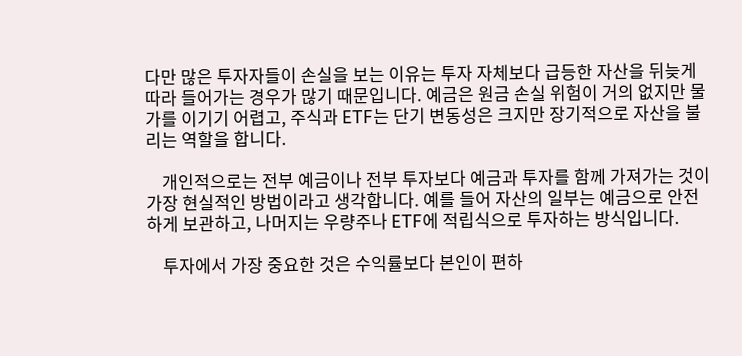다만 많은 투자자들이 손실을 보는 이유는 투자 자체보다 급등한 자산을 뒤늦게 따라 들어가는 경우가 많기 때문입니다. 예금은 원금 손실 위험이 거의 없지만 물가를 이기기 어렵고, 주식과 ETF는 단기 변동성은 크지만 장기적으로 자산을 불리는 역할을 합니다.

    개인적으로는 전부 예금이나 전부 투자보다 예금과 투자를 함께 가져가는 것이 가장 현실적인 방법이라고 생각합니다. 예를 들어 자산의 일부는 예금으로 안전하게 보관하고, 나머지는 우량주나 ETF에 적립식으로 투자하는 방식입니다.

    투자에서 가장 중요한 것은 수익률보다 본인이 편하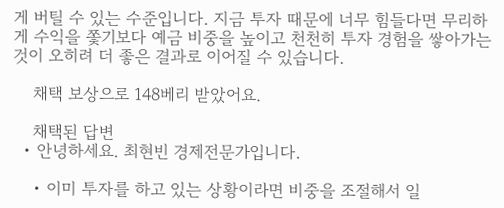게 버틸 수 있는 수준입니다. 지금 투자 때문에 너무 힘들다면 무리하게 수익을 쫓기보다 예금 비중을 높이고 천천히 투자 경험을 쌓아가는 것이 오히려 더 좋은 결과로 이어질 수 있습니다.

    채택 보상으로 148베리 받았어요.

    채택된 답변
  • 안녕하세요. 최현빈 경제전문가입니다.

    • 이미 투자를 하고 있는 상황이라면 비중을 조절해서 일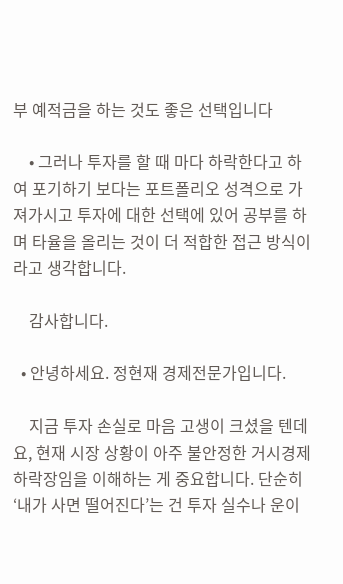부 예적금을 하는 것도 좋은 선택입니다

    • 그러나 투자를 할 때 마다 하락한다고 하여 포기하기 보다는 포트폴리오 성격으로 가져가시고 투자에 대한 선택에 있어 공부를 하며 타율을 올리는 것이 더 적합한 접근 방식이라고 생각합니다.

    감사합니다.

  • 안녕하세요. 정현재 경제전문가입니다.

    지금 투자 손실로 마음 고생이 크셨을 텐데요, 현재 시장 상황이 아주 불안정한 거시경제 하락장임을 이해하는 게 중요합니다. 단순히 ‘내가 사면 떨어진다’는 건 투자 실수나 운이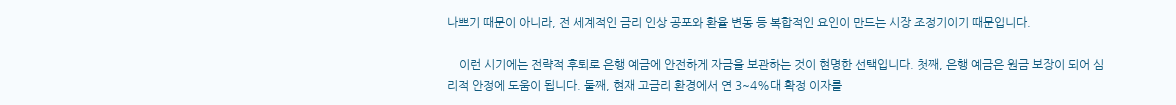나쁘기 때문이 아니라, 전 세계적인 금리 인상 공포와 환율 변동 등 복합적인 요인이 만드는 시장 조정기이기 때문입니다.

    이런 시기에는 전략적 후퇴로 은행 예금에 안전하게 자금을 보관하는 것이 현명한 선택입니다. 첫째, 은행 예금은 원금 보장이 되어 심리적 안정에 도움이 됩니다. 둘째, 현재 고금리 환경에서 연 3~4%대 확정 이자를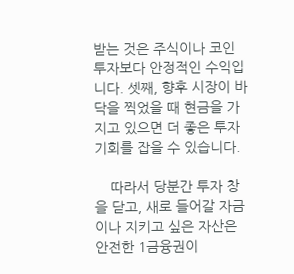받는 것은 주식이나 코인 투자보다 안정적인 수익입니다. 셋째, 향후 시장이 바닥을 찍었을 때 현금을 가지고 있으면 더 좋은 투자 기회를 잡을 수 있습니다.

    따라서 당분간 투자 창을 닫고, 새로 들어갈 자금이나 지키고 싶은 자산은 안전한 1금융권이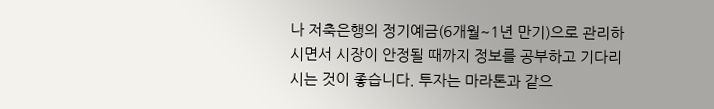나 저축은행의 정기예금(6개월~1년 만기)으로 관리하시면서 시장이 안정될 때까지 정보를 공부하고 기다리시는 것이 좋습니다. 투자는 마라톤과 같으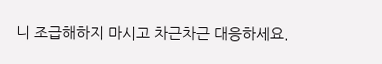니 조급해하지 마시고 차근차근 대응하세요.